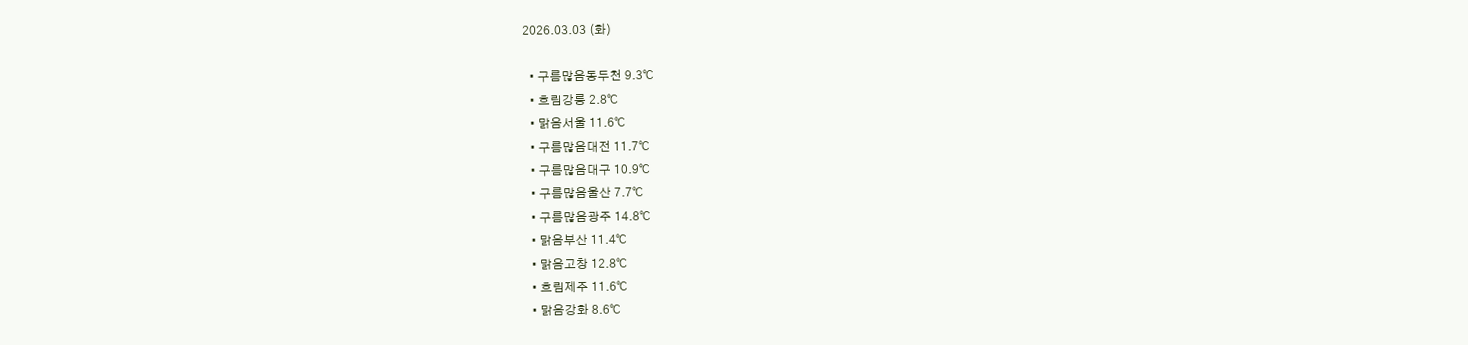2026.03.03 (화)

  • 구름많음동두천 9.3℃
  • 흐림강릉 2.8℃
  • 맑음서울 11.6℃
  • 구름많음대전 11.7℃
  • 구름많음대구 10.9℃
  • 구름많음울산 7.7℃
  • 구름많음광주 14.8℃
  • 맑음부산 11.4℃
  • 맑음고창 12.8℃
  • 흐림제주 11.6℃
  • 맑음강화 8.6℃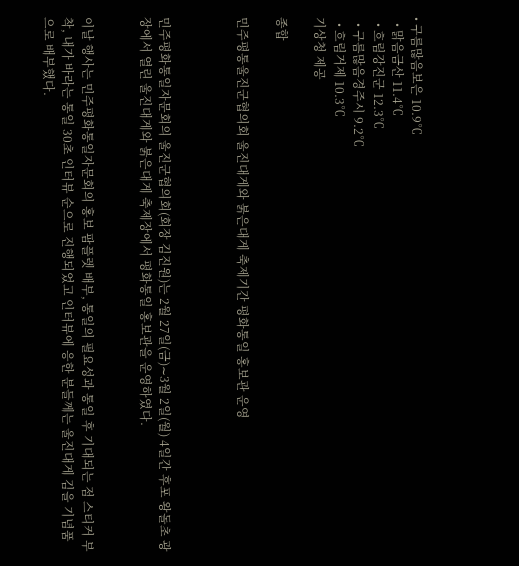• 구름많음보은 10.9℃
  • 맑음금산 11.4℃
  • 흐림강진군 12.3℃
  • 구름많음경주시 9.2℃
  • 흐림거제 10.3℃
기상청 제공

종합

민주평통울진군협의회 울진대게와 붉은대게 축제기간 평화통일 홍보관 운영



민주평화통일자문회의 울진군협의회(회장 김진원)는 2월 27일(금)∼3월 2일(월) 4일간 후포 왕돌초 광장에서 열린 울진대게와 붉은대게 축제장에서 평화통일 홍보관을 운영하였다.


이날 행사는 민주평화통일자문회의 홍보 팜플렛 배부, 통일의 필요성과 통일 후 기대되는 점 스티커 부착, 내가 바라는 통일 30초 인터뷰 순으로 진행되었고 인터뷰에 응한 분들께는 울진대게 김을 기념품으로 배부했다.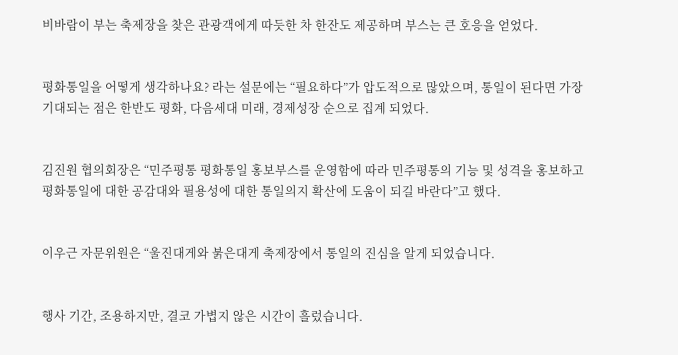비바람이 부는 축제장을 찾은 관광객에게 따듯한 차 한잔도 제공하며 부스는 큰 호응을 얻었다.


평화통일을 어떻게 생각하나요? 라는 설문에는 “필요하다”가 압도적으로 많았으며, 통일이 된다면 가장 기대되는 점은 한반도 평화, 다음세대 미래, 경제성장 순으로 집계 되었다.


김진원 협의회장은 “민주평통 평화통일 홍보부스를 운영함에 따라 민주평통의 기능 및 성격을 홍보하고 평화통일에 대한 공감대와 필용성에 대한 통일의지 확산에 도움이 되길 바란다”고 했다.


이우근 자문위원은 “울진대게와 붉은대게 축제장에서 통일의 진심을 알게 되었습니다.


행사 기간, 조용하지만, 결코 가볍지 않은 시간이 흘렀습니다.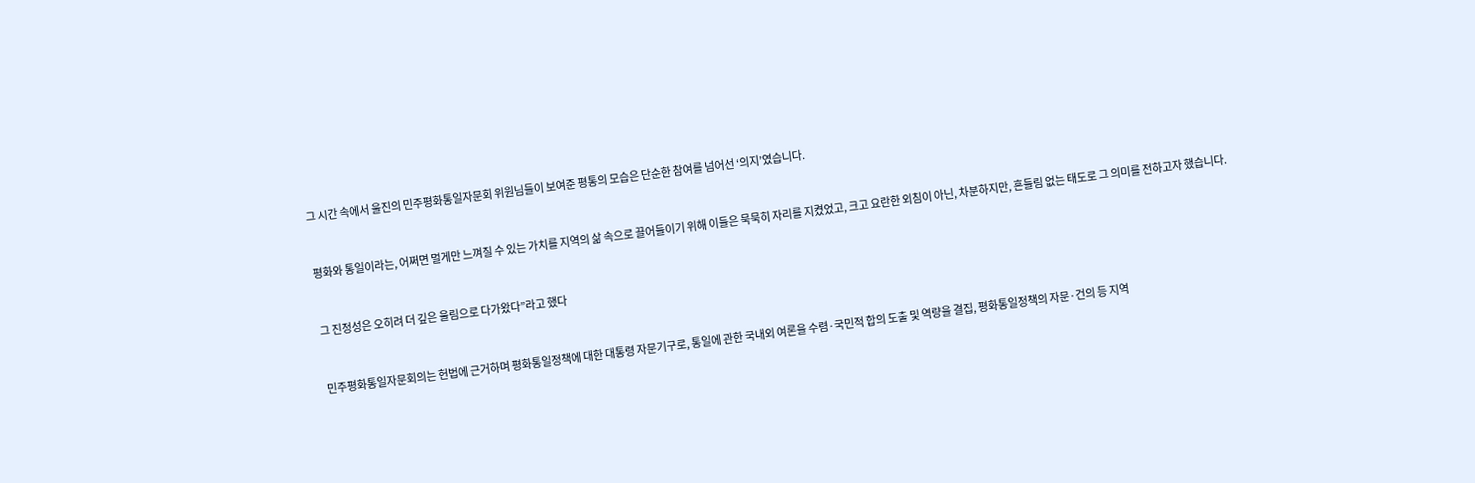그 시간 속에서 울진의 민주평화통일자문회 위원님들이 보여준 평통의 모습은 단순한 참여를 넘어선 ‘의지’였습니다.


평화와 통일이라는, 어쩌면 멀게만 느껴질 수 있는 가치를 지역의 삶 속으로 끌어들이기 위해 이들은 묵묵히 자리를 지켰었고, 크고 요란한 외침이 아닌, 차분하지만, 흔들림 없는 태도로 그 의미를 전하고자 했습니다.


그 진정성은 오히려 더 깊은 울림으로 다가왔다”라고 했다


민주평화통일자문회의는 헌법에 근거하며 평화통일정책에 대한 대통령 자문기구로, 통일에 관한 국내외 여론을 수렴·국민적 합의 도출 및 역량을 결집, 평화통일정책의 자문·건의 등 지역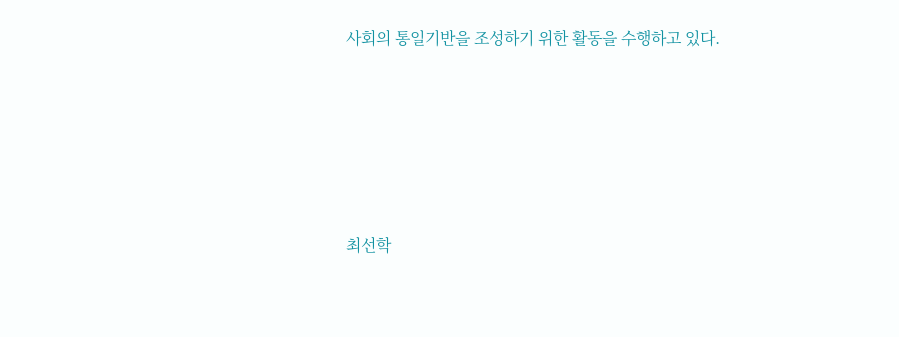사회의 통일기반을 조성하기 위한 활동을 수행하고 있다.






최선학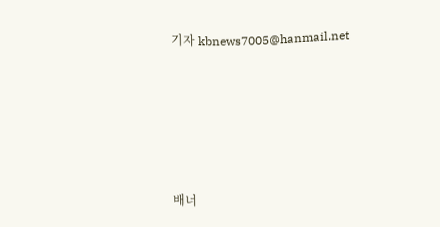기자 kbnews7005@hanmail.net





배너